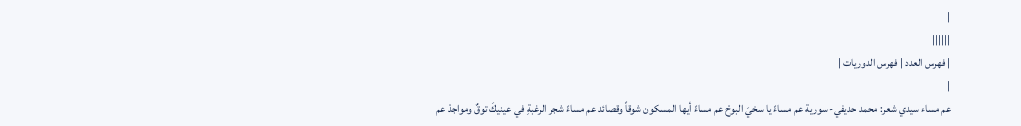|
||||||
| فهرس العدد | فهرس الدوريات |
|
عم مساء سيدي شعر: محمد حديفي- سورية عم مساءً يا سخيَ البوحْ عم مساءً أيها المسكون شوقاً وقصائد عم مساءً شجر الرغبةِ في عينيكَ توقٌ ومواجدْ عم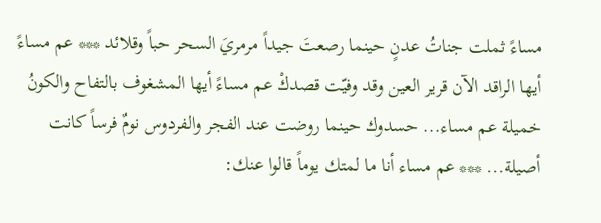مساءً ثملت جناتُ عدنٍ حينما رصعتَ جيداً مرمريَ السحر حباً وقلائد *** عم مساءً أيها الراقد الآن قرير العين وقد وفيّت قصدكْ عم مساءً أيها المشغوف بالتفاح والكونُ خميلة عم مساء... حسدوك حينما روضت عند الفجر والفردوس نومٌ فرساً كانت أصيلة... *** عم مساء أنا ما لمتك يوماً قالوا عنك: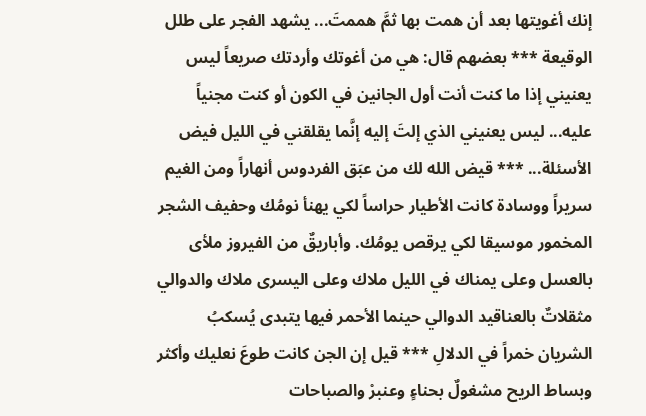إنك أغويتها بعد أن همت بها ثمَّ هممتَ... يشهد الفجر على طلل الوقيعة *** بعضهم قال: هي من أغوتك وأردتك صريعاً ليس يعنيني إذا ما كنت أنت أول الجانين في الكون أو كنت مجنياً عليه... ليس يعنيني الذي إلتَ إليه إنَّما يقلقني في الليل فيض الأسئلة... *** قيض الله لك من عبَق الفردوس أنهاراً ومن الغيم سريراً ووسادة كانت الأطيار حراساً لكي يهنأ نومُك وحفيف الشجر المخمور موسيقا لكي يرقص يومُك. وأباريقٌ من الفيروز ملأى بالعسل وعلى يمناك في الليل ملاك وعلى اليسرى ملاك والدوالي مثقلاتٌ بالعناقيد الدوالي حينما الأحمر فيها يتبدى يُسكبُ الشريان خمراً في الدلالِ *** قيل إن الجن كانت طوعَ نعليك وأكثر وبساط الريح مشغولٌ بحناءٍ وعنبرْ والصباحات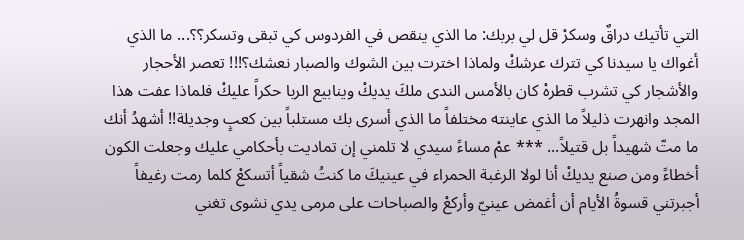التي تأتيك دراقٌ وسكرْ قل لي بربك: ما الذي ينقص في الفردوس كي تبقى وتسكر؟؟... ما الذي أغواك يا سيدنا كي تترك عرشكْ ولماذا اخترت بين الشوك والصبار نعشك؟!!! تعصر الأحجار والأشجار كي تشرب قطرهْ كان بالأمس الندى ملكَ يديكْ وينابيع الربا حكراً عليكْ فلماذا عفت هذا المجد وانهرت ذليلاً ما الذي عاينته مختلفاً ما الذي أسرى بك مستلباً بين كعبٍ وجديلة!! أشهدُ أنك ما متّ شهيداً بل قتيلاً... *** عمْ مساءً سيدي لا تلمني إن تماديت بأحكامي عليك وجعلت الكون أخطاءً ومن صنع يديكْ أنا لولا الرغبة الحمراء في عينيكَ ما كنتُ شقياً أتسكعْ كلما رمت رغيفاً أجبرتني قسوةُ الأيام أن أغمض عينيّ وأركعْ والصباحات على مرمى يدي نشوى تغني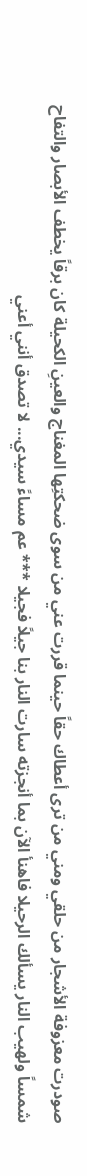صودرت معزوفة الأشجار من حلقي ومني من ترى أعطاك حقاً حينما قررت عني من سوى ضحكتِها المغناج والعينِ الكحيلة كان برقاً يخطف الأبصار والتفاح شمساً ولهيب النار يسألك الرحيلا فاهنأ الآن بما أنجزته سارت النار بنا جيلاً فجيلا *** عم مساءً سيدي... لا تصدق أنني أعني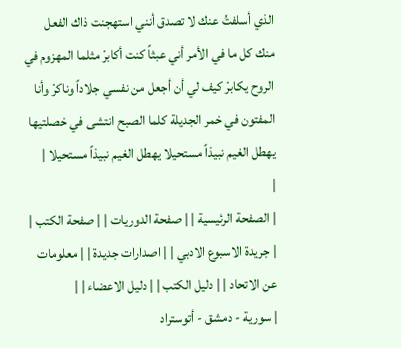الذي أسلفتُ عنك لا تصدق أنني استهجنت ذاك الفعل منك كل ما في الأمر أني عبثاً كنت أكابرْ مثلما المهزوم في الروح يكابرْ كيف لي أن أجعل من نفسي جلاداً وناكرْ وأنا المفتون في خمر الجديلة كلما الصبح انتشى في خصلتيها يهطل الغيم نبيذاً مستحيلا يهطل الغيم نبيذاً مستحيلا |
|
| الصفحة الرئيسية | | صفحة الدوريات | | صفحة الكتب | | جريدة الاسبوع الادبي | | اصدارات جديدة | | معلومات عن الاتحاد | | دليل الكتب | | دليل الاعضاء | |
| سورية - دمشق - أتوستراد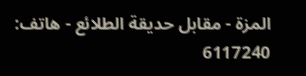المزة - مقابل حديقة الطلائع - هاتف: 6117240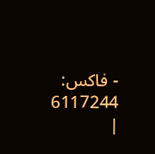- فاكس: 6117244 |